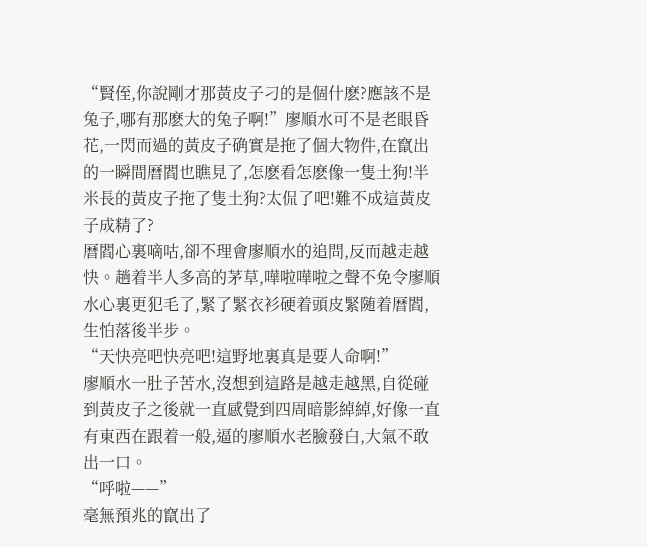“賢侄,你說剛才那黃皮子刁的是個什麽?應該不是兔子,哪有那麽大的兔子啊!”廖順水可不是老眼昏花,一閃而過的黃皮子确實是拖了個大物件,在竄出的一瞬間曆閻也瞧見了,怎麽看怎麽像一隻土狗!半米長的黃皮子拖了隻土狗?太侃了吧!難不成這黃皮子成精了?
曆閻心裏嘀咕,卻不理會廖順水的追問,反而越走越快。趟着半人多高的茅草,嘩啦嘩啦之聲不免令廖順水心裏更犯毛了,緊了緊衣衫硬着頭皮緊随着曆閻,生怕落後半步。
“天快亮吧快亮吧!這野地裏真是要人命啊!”
廖順水一肚子苦水,沒想到這路是越走越黑,自從碰到黃皮子之後就一直感覺到四周暗影綽綽,好像一直有東西在跟着一般,逼的廖順水老臉發白,大氣不敢出一口。
“呼啦——”
毫無預兆的竄出了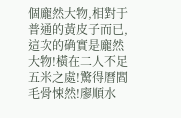個龐然大物,相對于普通的黃皮子而已,這次的确實是龐然大物!橫在二人不足五米之處!驚得曆閻毛骨悚然!廖順水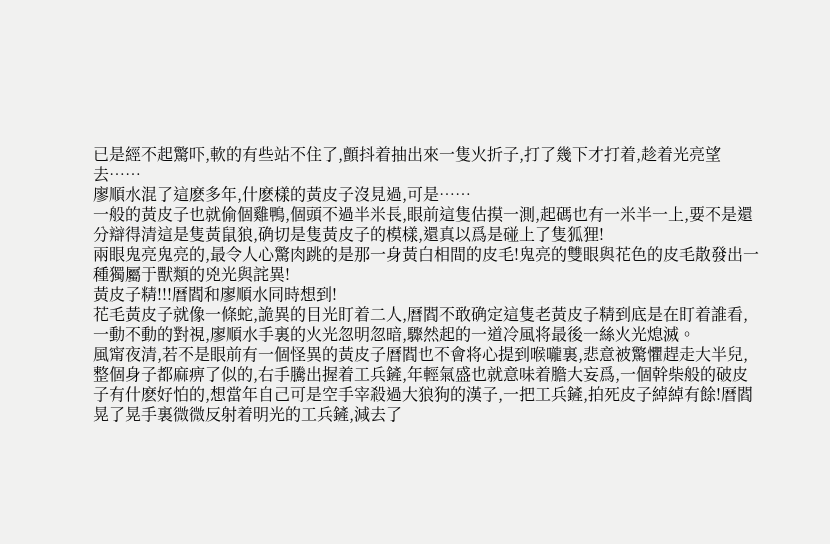已是經不起驚吓,軟的有些站不住了,顫抖着抽出來一隻火折子,打了幾下才打着,趁着光亮望去……
廖順水混了這麽多年,什麽樣的黃皮子沒見過,可是……
一般的黃皮子也就偷個雞鴨,個頭不過半米長,眼前這隻估摸一測,起碼也有一米半一上,要不是還分辯得清這是隻黃鼠狼,确切是隻黃皮子的模樣,還真以爲是碰上了隻狐狸!
兩眼鬼亮鬼亮的,最令人心驚肉跳的是那一身黃白相間的皮毛!鬼亮的雙眼與花色的皮毛散發出一種獨屬于獸類的兇光與詫異!
黃皮子精!!!曆閻和廖順水同時想到!
花毛黃皮子就像一條蛇,詭異的目光盯着二人,曆閻不敢确定這隻老黃皮子精到底是在盯着誰看,一動不動的對視,廖順水手裏的火光忽明忽暗,驟然起的一道冷風将最後一絲火光熄滅。
風甯夜清,若不是眼前有一個怪異的黃皮子曆閻也不會将心提到喉嚨裏,悲意被驚懼趕走大半兒,整個身子都麻痹了似的,右手騰出握着工兵鏟,年輕氣盛也就意味着膽大妄爲,一個幹柴般的破皮子有什麽好怕的,想當年自己可是空手宰殺過大狼狗的漢子,一把工兵鏟,拍死皮子綽綽有餘!曆閻晃了晃手裏微微反射着明光的工兵鏟,減去了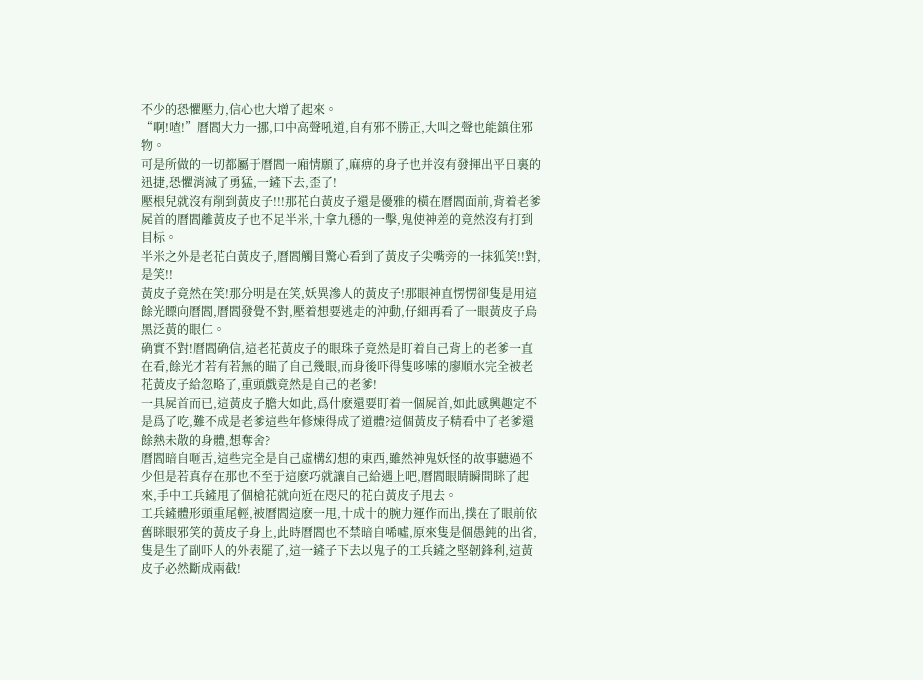不少的恐懼壓力,信心也大增了起來。
“啊!喳!”曆閻大力一挪,口中高聲吼道,自有邪不勝正,大叫之聲也能鎮住邪物。
可是所做的一切都屬于曆閻一廂情願了,麻痹的身子也并沒有發揮出平日裏的迅捷,恐懼消減了勇猛,一鏟下去,歪了!
壓根兒就沒有削到黃皮子!!!那花白黃皮子還是優雅的橫在曆閻面前,背着老爹屍首的曆閻離黃皮子也不足半米,十拿九穩的一擊,鬼使神差的竟然沒有打到目标。
半米之外是老花白黃皮子,曆閻觸目驚心看到了黃皮子尖嘴旁的一抹狐笑!!對,是笑!!
黃皮子竟然在笑!那分明是在笑,妖異滲人的黃皮子!那眼神直愣愣卻隻是用這餘光瞟向曆閻,曆閻發覺不對,壓着想要逃走的沖動,仔細再看了一眼黃皮子烏黑泛黃的眼仁。
确實不對!曆閻确信,這老花黃皮子的眼珠子竟然是盯着自己背上的老爹一直在看,餘光才若有若無的瞄了自己幾眼,而身後吓得隻哆嗦的廖順水完全被老花黃皮子給忽略了,重頭戲竟然是自己的老爹!
一具屍首而已,這黃皮子膽大如此,爲什麽還要盯着一個屍首,如此感興趣定不是爲了吃,難不成是老爹這些年修煉得成了道體?這個黃皮子精看中了老爹還餘熱未散的身體,想奪舍?
曆閻暗自咂舌,這些完全是自己虛構幻想的東西,雖然神鬼妖怪的故事聽過不少但是若真存在那也不至于這麽巧就讓自己給遇上吧,曆閻眼睛瞬間眯了起來,手中工兵鏟甩了個槍花就向近在咫尺的花白黃皮子甩去。
工兵鏟體形頭重尾輕,被曆閻這麽一甩,十成十的腕力運作而出,撲在了眼前依舊眯眼邪笑的黃皮子身上,此時曆閻也不禁暗自唏噓,原來隻是個愚鈍的出省,隻是生了副吓人的外表罷了,這一鏟子下去以鬼子的工兵鏟之堅韌鋒利,這黃皮子必然斷成兩截!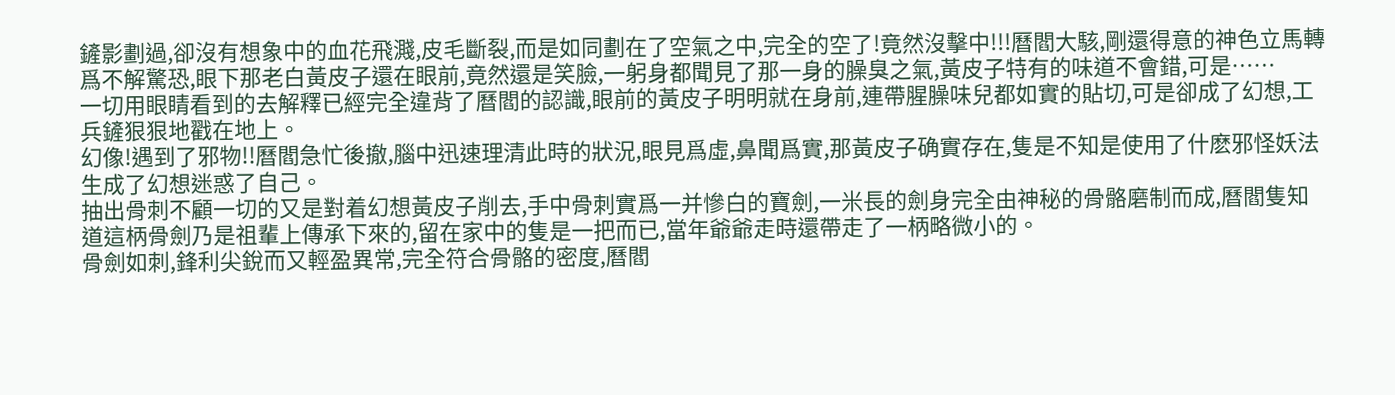鏟影劃過,卻沒有想象中的血花飛濺,皮毛斷裂,而是如同劃在了空氣之中,完全的空了!竟然沒擊中!!!曆閻大駭,剛還得意的神色立馬轉爲不解驚恐,眼下那老白黃皮子還在眼前,竟然還是笑臉,一躬身都聞見了那一身的臊臭之氣,黃皮子特有的味道不會錯,可是……
一切用眼睛看到的去解釋已經完全違背了曆閻的認識,眼前的黃皮子明明就在身前,連帶腥臊味兒都如實的貼切,可是卻成了幻想,工兵鏟狠狠地戳在地上。
幻像!遇到了邪物!!曆閻急忙後撤,腦中迅速理清此時的狀況,眼見爲虛,鼻聞爲實,那黃皮子确實存在,隻是不知是使用了什麽邪怪妖法生成了幻想迷惑了自己。
抽出骨刺不顧一切的又是對着幻想黃皮子削去,手中骨刺實爲一并慘白的寶劍,一米長的劍身完全由神秘的骨骼磨制而成,曆閻隻知道這柄骨劍乃是祖輩上傳承下來的,留在家中的隻是一把而已,當年爺爺走時還帶走了一柄略微小的。
骨劍如刺,鋒利尖銳而又輕盈異常,完全符合骨骼的密度,曆閻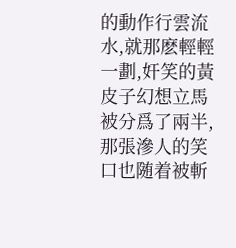的動作行雲流水,就那麽輕輕一劃,奸笑的黃皮子幻想立馬被分爲了兩半,那張滲人的笑口也随着被斬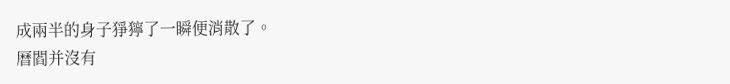成兩半的身子猙獰了一瞬便消散了。
曆閻并沒有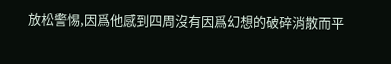放松警惕,因爲他感到四周沒有因爲幻想的破碎消散而平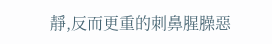靜,反而更重的刺鼻腥臊惡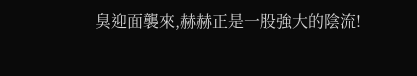臭迎面襲來,赫赫正是一股強大的陰流!